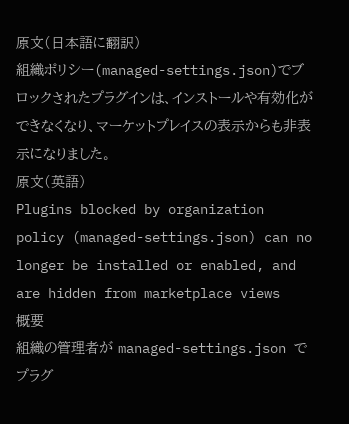原文(日本語に翻訳)
組織ポリシー(managed-settings.json)でブロックされたプラグインは、インストールや有効化ができなくなり、マーケットプレイスの表示からも非表示になりました。
原文(英語)
Plugins blocked by organization policy (managed-settings.json) can no longer be installed or enabled, and are hidden from marketplace views
概要
組織の管理者が managed-settings.json でプラグ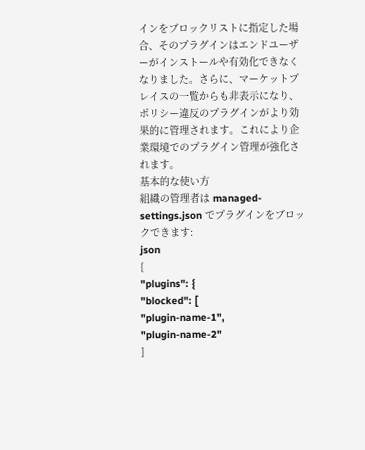インをブロックリストに指定した場合、そのプラグインはエンドユーザーがインストールや有効化できなくなりました。さらに、マーケットプレイスの一覧からも非表示になり、ポリシー違反のプラグインがより効果的に管理されます。これにより企業環境でのプラグイン管理が強化されます。
基本的な使い方
組織の管理者は managed-settings.json でプラグインをブロックできます:
json
{
"plugins": {
"blocked": [
"plugin-name-1",
"plugin-name-2"
]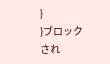}
}ブロックされ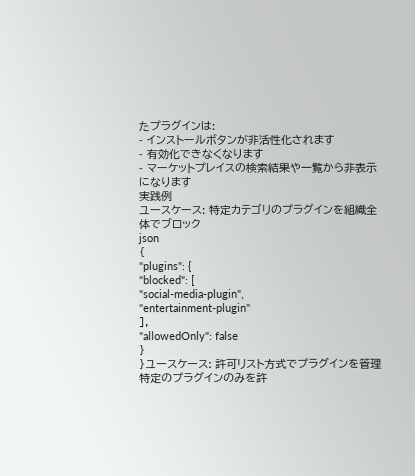たプラグインは:
- インストールボタンが非活性化されます
- 有効化できなくなります
- マーケットプレイスの検索結果や一覧から非表示になります
実践例
ユースケース: 特定カテゴリのプラグインを組織全体でブロック
json
{
"plugins": {
"blocked": [
"social-media-plugin",
"entertainment-plugin"
],
"allowedOnly": false
}
}ユースケース: 許可リスト方式でプラグインを管理
特定のプラグインのみを許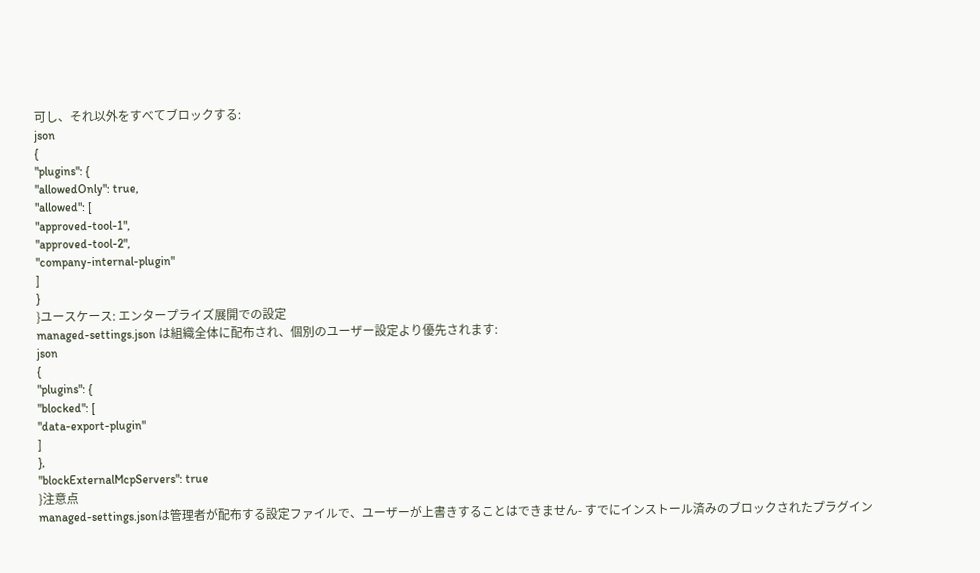可し、それ以外をすべてブロックする:
json
{
"plugins": {
"allowedOnly": true,
"allowed": [
"approved-tool-1",
"approved-tool-2",
"company-internal-plugin"
]
}
}ユースケース: エンタープライズ展開での設定
managed-settings.json は組織全体に配布され、個別のユーザー設定より優先されます:
json
{
"plugins": {
"blocked": [
"data-export-plugin"
]
},
"blockExternalMcpServers": true
}注意点
managed-settings.jsonは管理者が配布する設定ファイルで、ユーザーが上書きすることはできません- すでにインストール済みのブロックされたプラグイン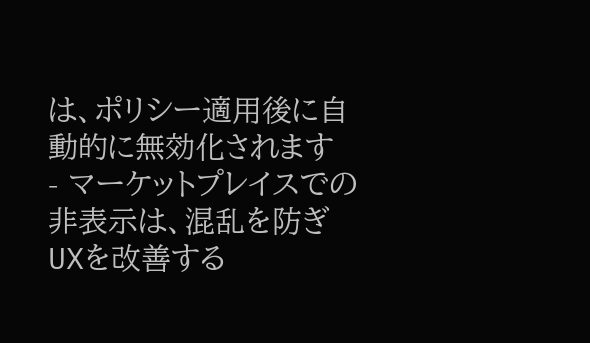は、ポリシー適用後に自動的に無効化されます
- マーケットプレイスでの非表示は、混乱を防ぎUXを改善する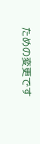ための変更です